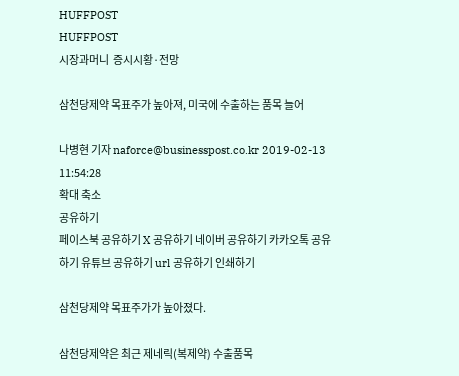HUFFPOST
HUFFPOST
시장과머니  증시시황·전망

삼천당제약 목표주가 높아져, 미국에 수출하는 품목 늘어

나병현 기자 naforce@businesspost.co.kr 2019-02-13 11:54:28
확대 축소
공유하기
페이스북 공유하기 X 공유하기 네이버 공유하기 카카오톡 공유하기 유튜브 공유하기 url 공유하기 인쇄하기

삼천당제약 목표주가가 높아졌다.

삼천당제약은 최근 제네릭(복제약) 수출품목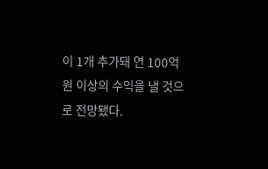이 1개 추가돼 연 100억 원 이상의 수익을 낼 것으로 전망됐다.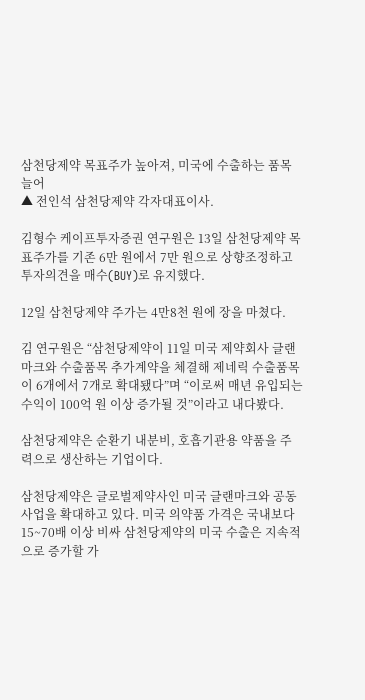삼천당제약 목표주가 높아져, 미국에 수출하는 품목 늘어
▲ 전인석 삼천당제약 각자대표이사.

김형수 케이프투자증권 연구원은 13일 삼천당제약 목표주가를 기존 6만 원에서 7만 원으로 상향조정하고 투자의견을 매수(BUY)로 유지했다.

12일 삼천당제약 주가는 4만8천 원에 장을 마쳤다.

김 연구원은 “삼천당제약이 11일 미국 제약회사 글랜마크와 수출품목 추가계약을 체결해 제네릭 수출품목이 6개에서 7개로 확대됐다”며 “이로써 매년 유입되는 수익이 100억 원 이상 증가될 것”이라고 내다봤다.

삼천당제약은 순환기 내분비, 호흡기관용 약품을 주력으로 생산하는 기업이다.

삼천당제약은 글로벌제약사인 미국 글랜마크와 공동사업을 확대하고 있다. 미국 의약품 가격은 국내보다 15~70배 이상 비싸 삼천당제약의 미국 수출은 지속적으로 증가할 가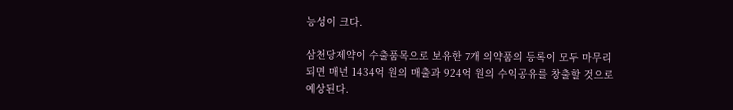능성이 크다.

삼천당제약이 수출품목으로 보유한 7개 의약품의 등록이 모두 마무리되면 매년 1434억 원의 매출과 924억 원의 수익공유를 창출할 것으로 예상된다.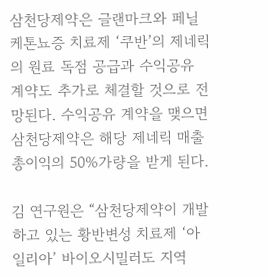삼천당제약은 글랜마크와 페닐케톤뇨증 치료제 ‘쿠반’의 제네릭의 원료 독점 공급과 수익공유 계약도 추가로 체결할 것으로 전망된다. 수익공유 계약을 맺으면 삼천당제약은 해당 제네릭 매출총이익의 50%가량을 받게 된다.

김 연구원은 “삼천당제약이 개발하고 있는 황반변성 치료제 ‘아일리아’ 바이오시밀러도 지역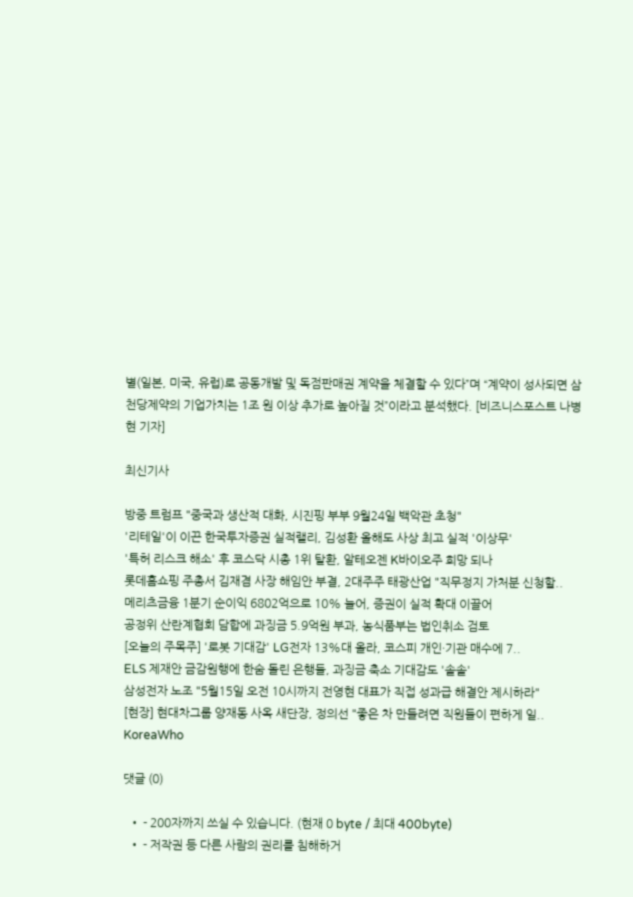별(일본, 미국, 유럽)로 공동개발 및 독점판매권 계약을 체결할 수 있다”며 “계약이 성사되면 삼천당제약의 기업가치는 1조 원 이상 추가로 높아질 것”이라고 분석했다. [비즈니스포스트 나병현 기자]

최신기사

방중 트럼프 "중국과 생산적 대화, 시진핑 부부 9월24일 백악관 초청"
'리테일'이 이끈 한국투자증권 실적랠리, 김성환 올해도 사상 최고 실적 '이상무'
'특허 리스크 해소' 후 코스닥 시총 1위 탈환, 알테오젠 K바이오주 희망 되나
롯데홈쇼핑 주총서 김재겸 사장 해임안 부결, 2대주주 태광산업 "직무정지 가처분 신청할..
메리츠금융 1분기 순이익 6802억으로 10% 늘어, 증권이 실적 확대 이끌어
공정위 산란계협회 담합에 과징금 5.9억원 부과, 농식품부는 법인취소 검토
[오늘의 주목주] '로봇 기대감' LG전자 13%대 올라, 코스피 개인·기관 매수에 7..
ELS 제재안 금감원행에 한숨 돌린 은행들, 과징금 축소 기대감도 '솔솔'
삼성전자 노조 "5월15일 오전 10시까지 전영현 대표가 직접 성과급 해결안 제시하라"
[현장] 현대차그룹 양재동 사옥 새단장, 정의선 "좋은 차 만들려면 직원들이 편하게 일..
KoreaWho

댓글 (0)

  • - 200자까지 쓰실 수 있습니다. (현재 0 byte / 최대 400byte)
  • - 저작권 등 다른 사람의 권리를 침해하거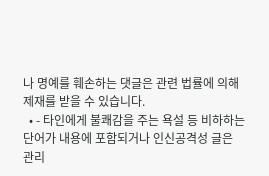나 명예를 훼손하는 댓글은 관련 법률에 의해 제재를 받을 수 있습니다.
  • - 타인에게 불쾌감을 주는 욕설 등 비하하는 단어가 내용에 포함되거나 인신공격성 글은 관리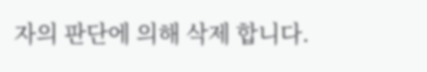자의 판단에 의해 삭제 합니다.